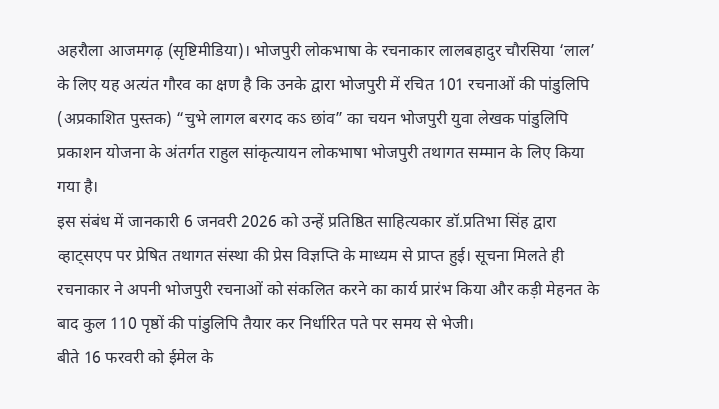अहरौला आजमगढ़ (सृष्टिमीडिया)। भोजपुरी लोकभाषा के रचनाकार लालबहादुर चौरसिया ‘लाल’ के लिए यह अत्यंत गौरव का क्षण है कि उनके द्वारा भोजपुरी में रचित 101 रचनाओं की पांडुलिपि (अप्रकाशित पुस्तक) “चुभे लागल बरगद कऽ छांव” का चयन भोजपुरी युवा लेखक पांडुलिपि प्रकाशन योजना के अंतर्गत राहुल सांकृत्यायन लोकभाषा भोजपुरी तथागत सम्मान के लिए किया गया है।
इस संबंध में जानकारी 6 जनवरी 2026 को उन्हें प्रतिष्ठित साहित्यकार डॉ.प्रतिभा सिंह द्वारा व्हाट्सएप पर प्रेषित तथागत संस्था की प्रेस विज्ञप्ति के माध्यम से प्राप्त हुई। सूचना मिलते ही रचनाकार ने अपनी भोजपुरी रचनाओं को संकलित करने का कार्य प्रारंभ किया और कड़ी मेहनत के बाद कुल 110 पृष्ठों की पांडुलिपि तैयार कर निर्धारित पते पर समय से भेजी।
बीते 16 फरवरी को ईमेल के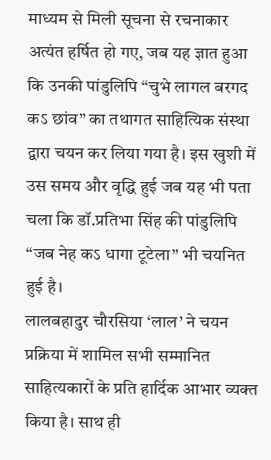माध्यम से मिली सूचना से रचनाकार अत्यंत हर्षित हो गए, जब यह ज्ञात हुआ कि उनकी पांडुलिपि “चुभे लागल बरगद कऽ छांव” का तथागत साहित्यिक संस्था द्वारा चयन कर लिया गया है। इस खुशी में उस समय और वृद्धि हुई जब यह भी पता चला कि डॉ.प्रतिभा सिंह की पांडुलिपि “जब नेह कऽ धागा टूटेला” भी चयनित हुई है।
लालबहादुर चौरसिया ‘लाल’ ने चयन प्रक्रिया में शामिल सभी सम्मानित साहित्यकारों के प्रति हार्दिक आभार व्यक्त किया है। साथ ही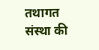तथागत संस्था की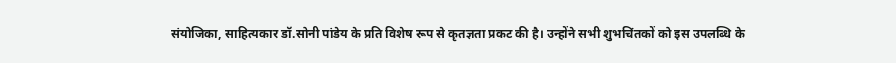संयोजिका, साहित्यकार डॉ.सोनी पांडेय के प्रति विशेष रूप से कृतज्ञता प्रकट की है। उन्होंने सभी शुभचिंतकों को इस उपलब्धि के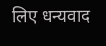लिए धन्यवाद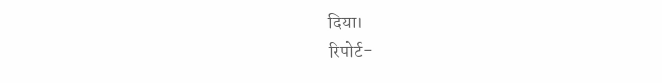दिया।
रिपोर्ट-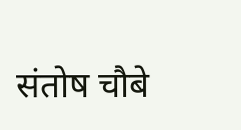संतोष चौबे